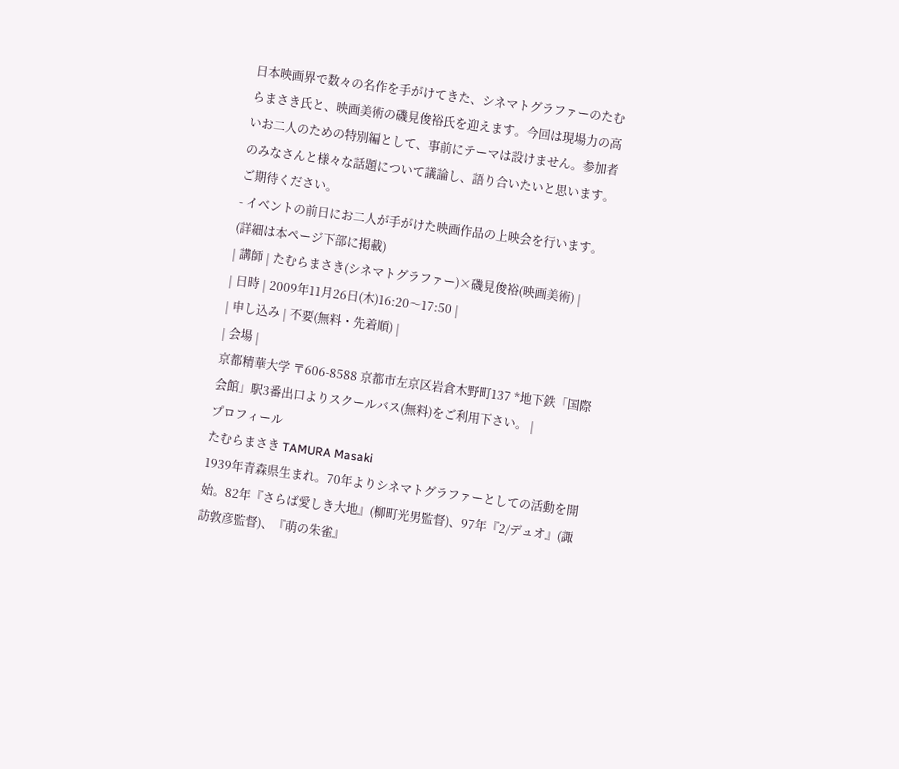日本映画界で数々の名作を手がけてきた、シネマトグラファーのたむらまさき氏と、映画美術の磯見俊裕氏を迎えます。今回は現場力の高いお二人のための特別編として、事前にテーマは設けません。参加者のみなさんと様々な話題について議論し、語り合いたいと思います。ご期待ください。
- イベントの前日にお二人が手がけた映画作品の上映会を行います。
(詳細は本ページ下部に掲載)
| 講師 | たむらまさき(シネマトグラファー)×磯見俊裕(映画美術) |
| 日時 | 2009年11月26日(木)16:20〜17:50 |
| 申し込み | 不要(無料・先着順) |
| 会場 |
京都精華大学 〒606-8588 京都市左京区岩倉木野町137 *地下鉄「国際会館」駅3番出口よりスクールバス(無料)をご利用下さい。 |
プロフィール
たむらまさき TAMURA Masaki
1939年青森県生まれ。70年よりシネマトグラファーとしての活動を開始。82年『さらば愛しき大地』(柳町光男監督)、97年『2/デュオ』(諏訪敦彦監督)、『萌の朱雀』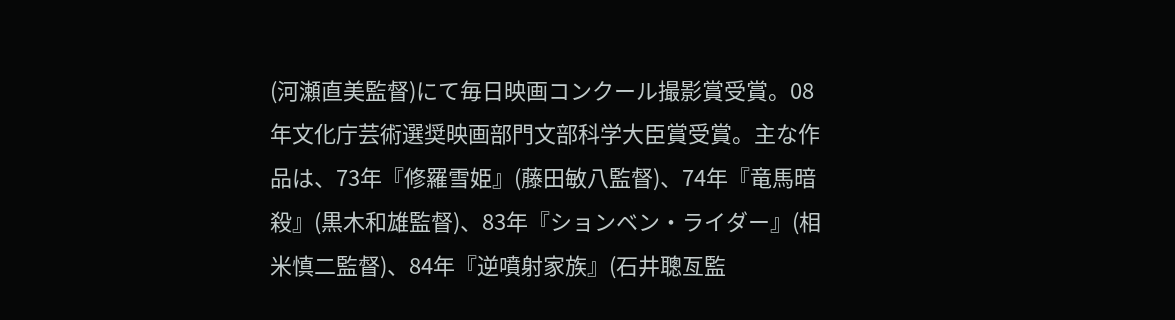(河瀬直美監督)にて毎日映画コンクール撮影賞受賞。08年文化庁芸術選奨映画部門文部科学大臣賞受賞。主な作品は、73年『修羅雪姫』(藤田敏八監督)、74年『竜馬暗殺』(黒木和雄監督)、83年『ションベン・ライダー』(相米慎二監督)、84年『逆噴射家族』(石井聰亙監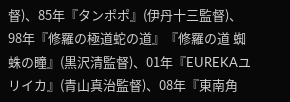督)、85年『タンポポ』(伊丹十三監督)、98年『修羅の極道蛇の道』『修羅の道 蜘蛛の瞳』(黒沢清監督)、01年『EUREKAユリイカ』(青山真治監督)、08年『東南角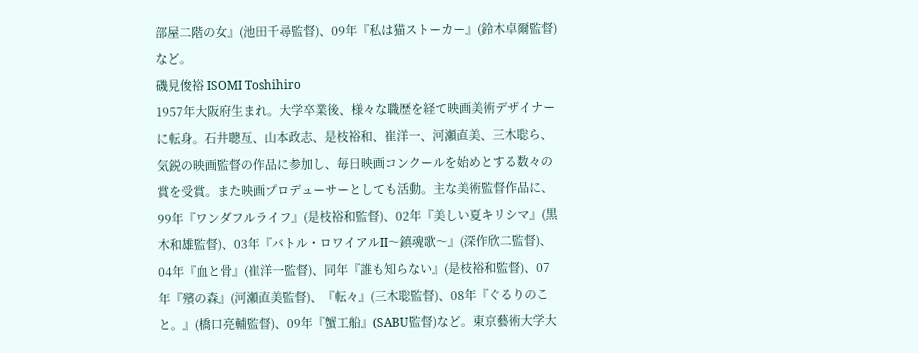部屋二階の女』(池田千尋監督)、09年『私は猫ストーカー』(鈴木卓爾監督)など。
磯見俊裕 ISOMI Toshihiro
1957年大阪府生まれ。大学卒業後、様々な職歴を経て映画美術デザイナーに転身。石井聰亙、山本政志、是枝裕和、崔洋一、河瀬直美、三木聡ら、気鋭の映画監督の作品に参加し、毎日映画コンクールを始めとする数々の賞を受賞。また映画プロデューサーとしても活動。主な美術監督作品に、99年『ワンダフルライフ』(是枝裕和監督)、02年『美しい夏キリシマ』(黒木和雄監督)、03年『バトル・ロワイアルII〜鎮魂歌〜』(深作欣二監督)、04年『血と骨』(崔洋一監督)、同年『誰も知らない』(是枝裕和監督)、07年『殯の森』(河瀬直美監督)、『転々』(三木聡監督)、08年『ぐるりのこと。』(橋口亮輔監督)、09年『蟹工船』(SABU監督)など。東京藝術大学大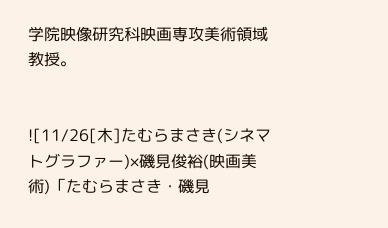学院映像研究科映画専攻美術領域教授。


![11/26[木]たむらまさき(シネマトグラファー)×磯見俊裕(映画美術)「たむらまさき・磯見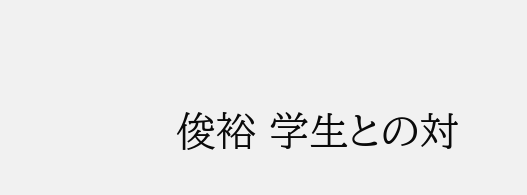俊裕 学生との対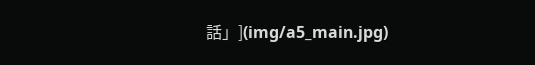話」](img/a5_main.jpg)